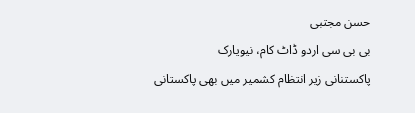حسن مجتبی
بی بی سی اردو ڈاٹ کام، نیویارک
پاکستنانی زیر انتظام کشمیر میں بھی پاکستانی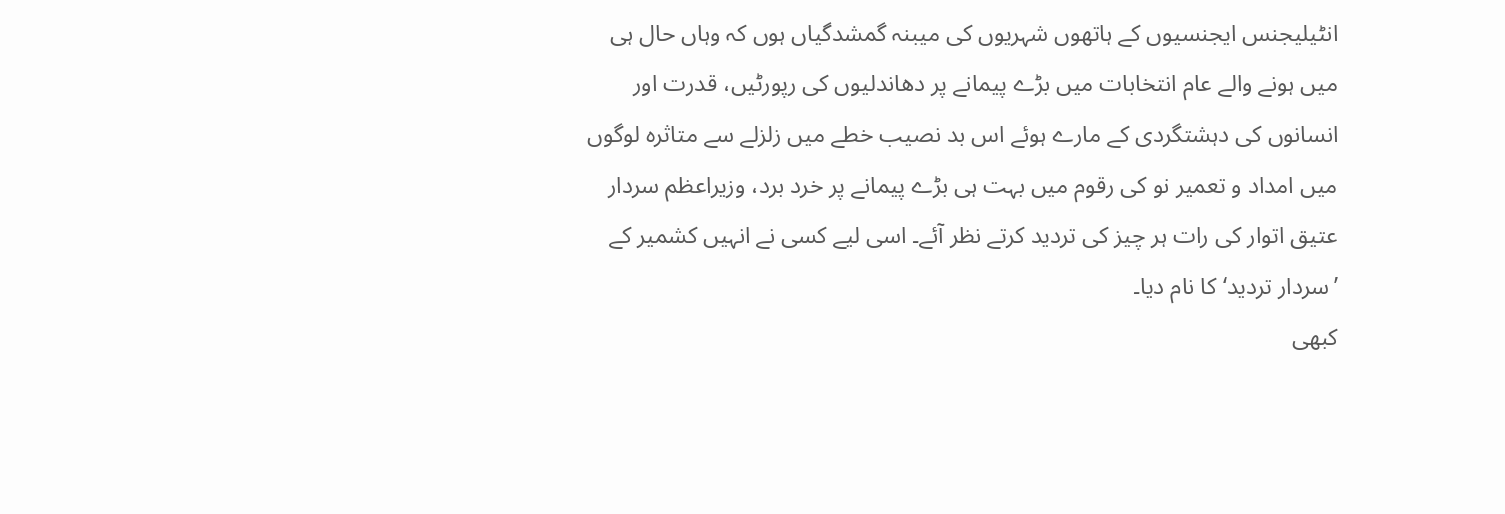انٹیلیجنس ایجنسیوں کے ہاتھوں شہریوں کی میبنہ گمشدگیاں ہوں کہ وہاں حال ہی میں ہونے والے عام انتخابات میں بڑے پیمانے پر دھاندلیوں کی رپورٹیں، قدرت اور انسانوں کی دہشتگردی کے مارے ہوئے اس بد نصیب خطے میں زلزلے سے متاثرہ لوگوں میں امداد و تعمیر نو کی رقوم میں بہت ہی بڑے پیمانے پر خرد برد، وزیراعظم سردار عتیق اتوار کی رات ہر چيز کی تردید کرتے نظر آئے۔ اسی لیے کسی نے انہیں کشمیر کے ’سردار تردید‘ کا نام دیا۔
کبھی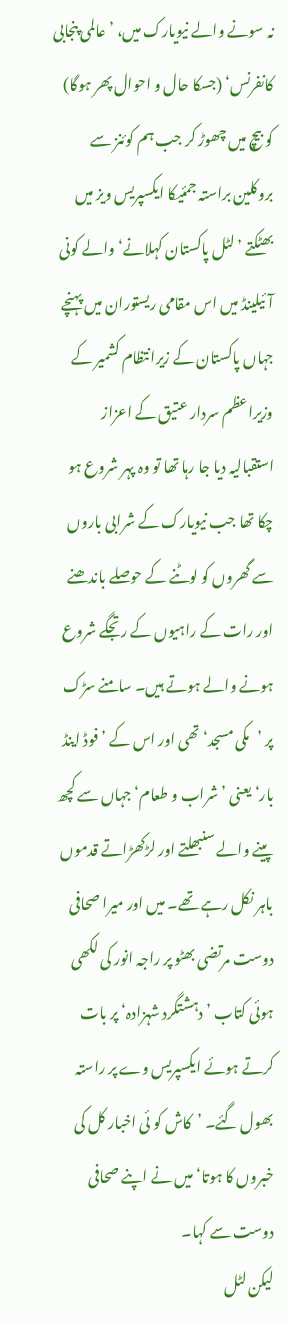نہ سونے والے نیویارک میں، ’عالمی پنجابی کانفرنس‘ (جسکا حال و احوال پھر ہوگا) کو بیچ میں چھوڑ کر جب ہم کوئنز سے بروکلین براستہ جمئیکا ایکسپریس ویز میں بھٹکتے ’لٹل پاکستان کہلانے‘ والے کونی آئیلینڈ میں اس مقامی ریستوران میں پہنچے جہاں پاکستان کے زیرانتظام کشمیر کے وزیراعظم سردار عتیق کے اعزاز استقبالیہ دیا جا رہا تھا تو وہ پہر شروع ہو چکا تھا جب نیویارک کے شرابی باروں سے گھروں کو لوٹنے کے حوصلے باندھنے اور رات کے راہیوں کے رتجگے شروع ہونے والے ہوتے ہیں۔ سامنے سڑک پر ’مکی مسجد‘ تھی اور اس کے ’فوڈ اینڈ بار‘ یعنی ’شراب و طعام‘ جہاں سے کچھ پینے والے سنبھلتے اور لڑکھڑاتے قدموں باہر نکل رہے تھے۔ میں اور میرا صحافی دوست مرتضی بھٹو پر راجہ انور کی لکھی ہوئی کتاب ’دہشتگرد شہزادہ‘ پر بات کرتے ہوئے ایکسپریس وے پر راستہ بھول گئے۔ ’کاش کو ئی اخبار کل کی خبروں کا ہوتا‘ میں نے اپنے صحافی دوست سے کہا۔
لیکن لٹل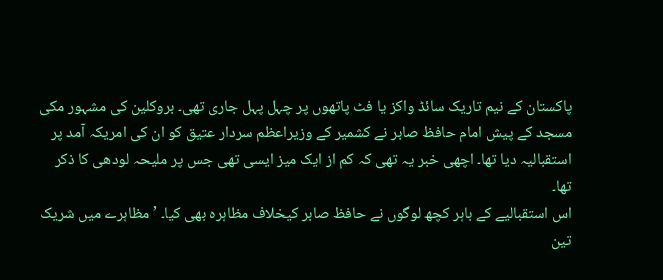پاکستان کے نیم تاریک سائڈ واکز یا فٹ پاتھوں پر چہل پہل جاری تھی۔ بروکلین کی مشہور مکی مسجد کے پیش امام حافظ صابر نے کشمیر کے وزیراعظم سردار عتیق کو ان کی امریکہ آمد پر استقبالیہ دیا تھا۔ اچھی خبر یہ تھی کہ کم از ایک میز ایسی تھی جس پر ملیحہ لودھی کا ذکر تھا۔
اس استقبالیے کے باہر کچھ لوگوں نے حافظ صابر کیخلاف مظاہرہ بھی کیا۔ ’مظاہرے میں شریک تین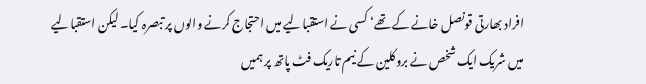افراد بھارتی قونصل خانے کے تھے‘ کسی نے استقبالیے میں احتجاج کرنے والوں پر تبصرہ کیا۔ لیکن استقبالیے میں شریک ایک شخص نے بروکلین کے نیم تاریک فٹ پاتھ پر ہمیں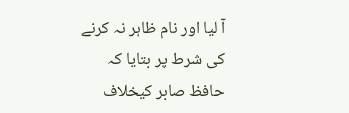آ لیا اور نام ظاہر نہ کرنے کی شرط پر بتایا کہ حافظ صابر کیخلاف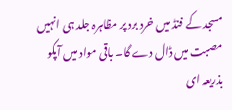مسجد کے فنڈ میں خرد برد پر مظاہرہ جلد ہی انہیں مصبت میں ڈال دے گا۔ باقی مواد میں آپکو بذریعہ ای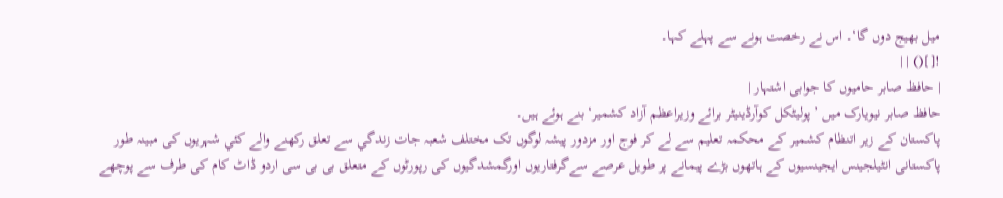میل بھیج دوں گا‘۔ اس نے رخصت ہونے سے پہلے کہا۔
![]() | |
| حافظ صابر حامیوں کا جوابی اشتہار |
حافظ صابر نیویارک میں ’پولیٹکل کوآرڈینیٹر برائے وزیراعظم آزاد کشمیر‘ بنے ہوئے ہیں۔
پاکستان کے زیر اتنظام کشمیر کے محکمہ تعلیم سے لے کر فوج اور مزدور پیشہ لوگوں تک مختلف شعبہ جات زندگي سے تعلق رکھنے والے کئي شہریوں کی مبینہ طور پاکستانی انٹیلجینس ایجینسیوں کے ہاتھوں بڑے پیمانے پر طویل عرصے سےگرفتاریوں اورگمشدگیوں کی رپورٹوں کے متعلق بی بی سی اردو ڈاٹ کام کی طرف سے پوچھے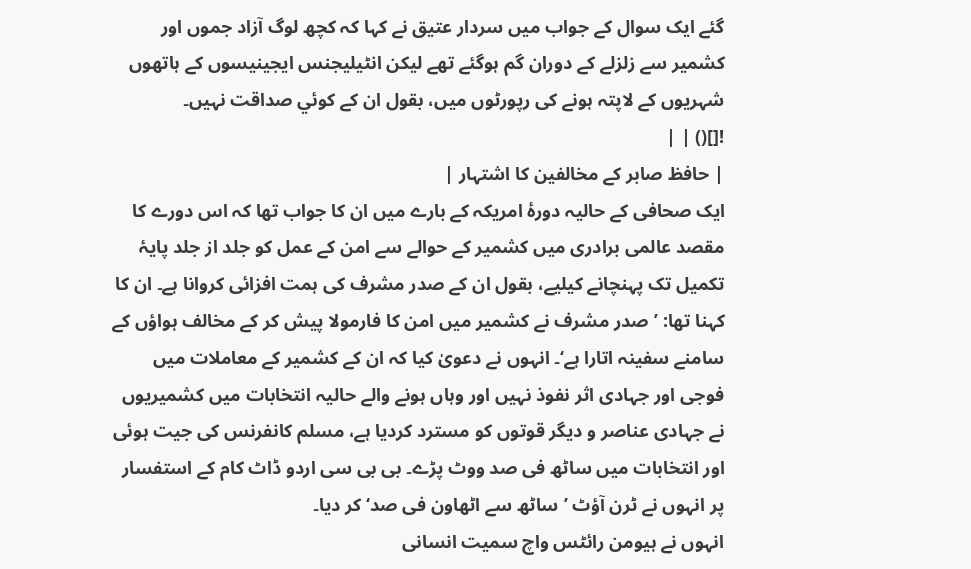گئے ایک سوال کے جواب میں سردار عتیق نے کہا کہ کچھ لوگ آزاد جموں اور کشمیر سے زلزلے کے دوران گم ہوگئے تھے لیکن انٹیلیجنس ایجینیسوں کے ہاتھوں شہریوں کے لاپتہ ہونے کی رپورٹوں میں، بقول ان کے کوئي صداقت نہیں۔
![]() | |
| حافظ صابر کے مخالفین کا اشتہار |
ایک صحافی کے حالیہ دورۂ امریکہ کے بارے میں ان کا جواب تھا کہ اس دورے کا مقصد عالمی برادری میں کشمیر کے حوالے سے امن کے عمل کو جلد از جلد پایۂ تکمیل تک پہنچانے کیلیے، بقول ان کے صدر مشرف کی ہمت افزائی کروانا ہے۔ ان کا کہنا تھا: ’صدر مشرف نے کشمیر میں امن کا فارمولا پیش کر کے مخالف ہواؤں کے سامنے سفینہ اتارا ہے‘۔ انہوں نے دعویٰ کیا کہ ان کے کشمیر کے معاملات میں فوجی اور جہادی اثر نفوذ نہیں اور وہاں ہونے والے حالیہ انتخابات میں کشمیریوں نے جہادی عناصر و دیگر قوتوں کو مسترد کردیا ہے، مسلم کانفرنس کی جیت ہوئی اور انتخابات میں ساٹھ فی صد ووٹ پڑے۔ بی بی سی اردو ڈاٹ کام کے استفسار پر انہوں نے ٹرن آؤٹ ’ساٹھ سے اٹھاون فی صد‘ کر دیا۔
انہوں نے ہیومن رائٹس واچ سمیت انسانی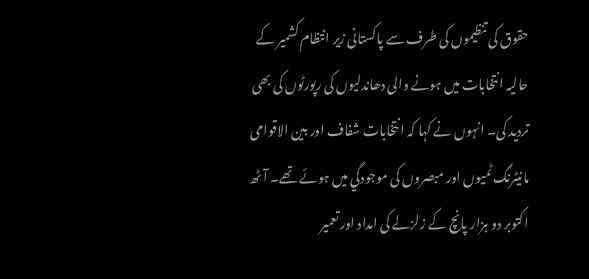حقوق کی تنظیموں کی طرف سے پاکستانی زیر انتظام کشمیر کے حالیہ انتخابات میں ہونے والی دھاندلیوں کی رپورٹوں کی بھی تردید کی۔ انہوں نے کہا کہ انتخابات شفاف اور بین الاقوامی مانیٹرنگ ٹمیوں اور مبصروں کی موجودگي میں ہوئے تھے۔ آٹھ اکتوبر دو ہزار پانچ کے زلزلے کی امداد اور تعمیر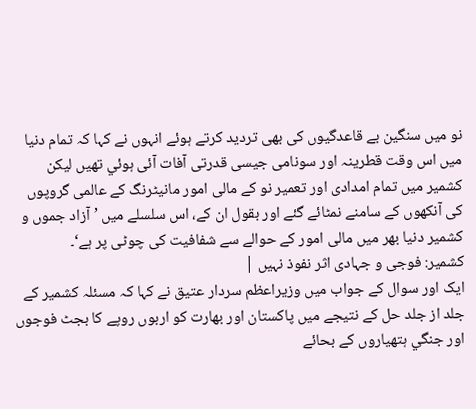نو میں سنگین بے قاعدگيوں کی بھی تردید کرتے ہوئے انہوں نے کہا کہ تمام دنیا میں اس وقت قطرینہ اور سونامی جیسی قدرتی آفات آئی ہوئي تھیں لیکن کشمیر میں تمام امدادی اور تعمیر نو کے مالی امور مانیٹرنگ کے عالمی گروپوں کی آنکھوں کے سامنے نمٹائے گئے اور بقول ان کے، اس سلسلے میں ’آزاد جموں و کشمیر دنیا بھر میں مالی امور کے حوالے سے شفافیت کی چوٹی پر ہے‘۔
کشمیر: فوجی و جہادی اثر نفوذ نہیں |
ایک اور سوال کے جواب میں وزیراعظم سردار عتیق نے کہا کہ مسئلہ کشمیر کے جلد از جلد حل کے نتیجے میں پاکستان اور بھارت کو اربوں روپے کا بجٹ فوجوں اور جنگي ہتھیاروں کے بحائے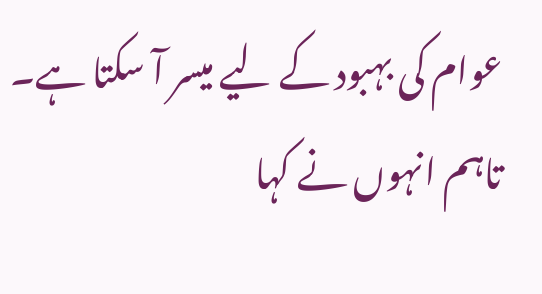عوام کی بہبود کے لیے میسر آ سکتا ہے۔ تاہم انہوں نے کہا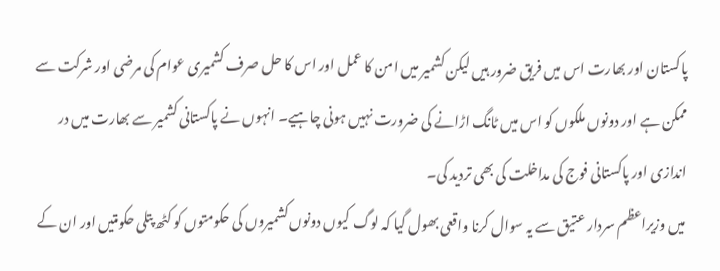پاکستان اور بھارت اس میں فریق ضرور ہیں لیکن کشمیر میں امن کا عمل اور اس کا حل صرف کشمیری عوام کی مرضی اور شرکت سے ممکن ہے اور دونوں ملکوں کو اس میں ٹانگ اڑانے کی ضرورت نہیں ہونی چاہیے۔ انہوں نے پاکستانی کشمیر سے بھارت میں در اندازی اور پاکستانی فوج کی مداخلت کی بھی تردید کی۔
میں وزیراعظم سردار عتیق سے یہ سوال کرنا واقعی بھول گیا کہ لوگ کیوں دونوں کشمیروں کی حکومتوں کو کٹھ پتلی حکومتیں اور ان کے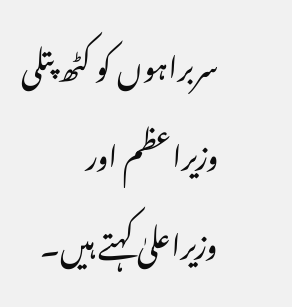سربراہوں کو کٹھ پتلی وزیراعظم اور وزیراعلیٰ کہتے ہیں۔